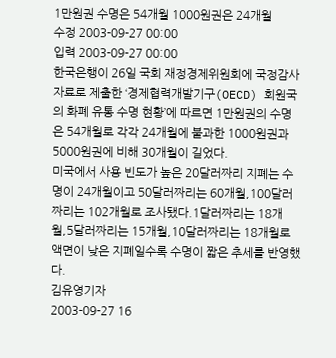1만원권 수명은 54개월 1000원권은 24개월
수정 2003-09-27 00:00
입력 2003-09-27 00:00
한국은행이 26일 국회 재정경제위원회에 국정감사 자료로 제출한 ‘경제협력개발기구(OECD) 회원국의 화폐 유통 수명 현황’에 따르면 1만원권의 수명은 54개월로 각각 24개월에 불과한 1000원권과 5000원권에 비해 30개월이 길었다.
미국에서 사용 빈도가 높은 20달러짜리 지폐는 수명이 24개월이고 50달러짜리는 60개월,100달러짜리는 102개월로 조사됐다.1달러짜리는 18개월,5달러짜리는 15개월,10달러짜리는 18개월로 액면이 낮은 지폐일수록 수명이 짧은 추세를 반영했다.
김유영기자
2003-09-27 16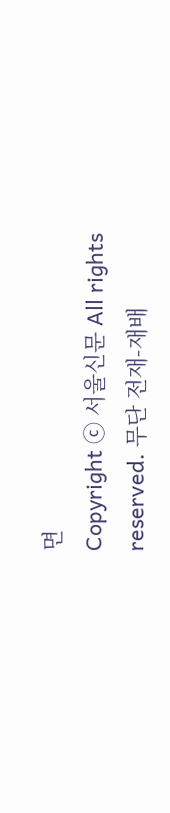면
Copyright ⓒ 서울신문 All rights reserved. 무단 전재-재배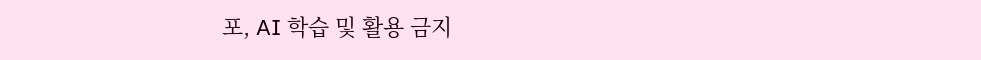포, AI 학습 및 활용 금지